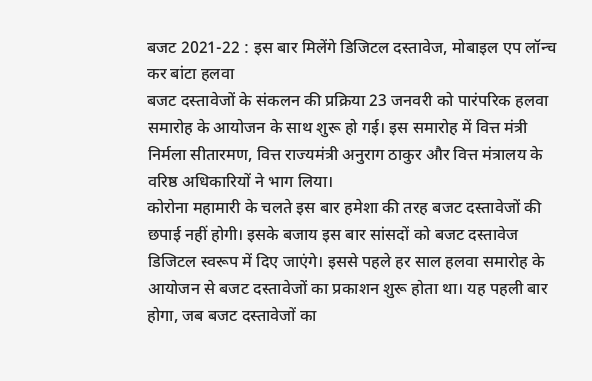बजट 2021-22 : इस बार मिलेंगे डिजिटल दस्तावेज, मोबाइल एप लॉन्च कर बांटा हलवा
बजट दस्तावेजों के संकलन की प्रक्रिया 23 जनवरी को पारंपरिक हलवा समारोह के आयोजन के साथ शुरू हो गई। इस समारोह में वित्त मंत्री निर्मला सीतारमण, वित्त राज्यमंत्री अनुराग ठाकुर और वित्त मंत्रालय के वरिष्ठ अधिकारियों ने भाग लिया।
कोरोना महामारी के चलते इस बार हमेशा की तरह बजट दस्तावेजों की छपाई नहीं होगी। इसके बजाय इस बार सांसदों को बजट दस्तावेज डिजिटल स्वरूप में दिए जाएंगे। इससे पहले हर साल हलवा समारोह के आयोजन से बजट दस्तावेजों का प्रकाशन शुरू होता था। यह पहली बार होगा, जब बजट दस्तावेजों का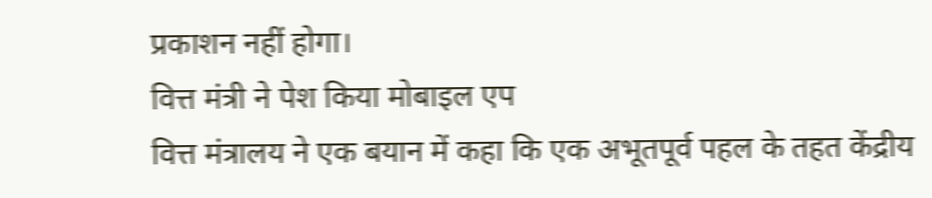प्रकाशन नहीं होगा।
वित्त मंत्री ने पेश किया मोबाइल एप
वित्त मंत्रालय ने एक बयान में कहा कि एक अभूतपूर्व पहल के तहत केंद्रीय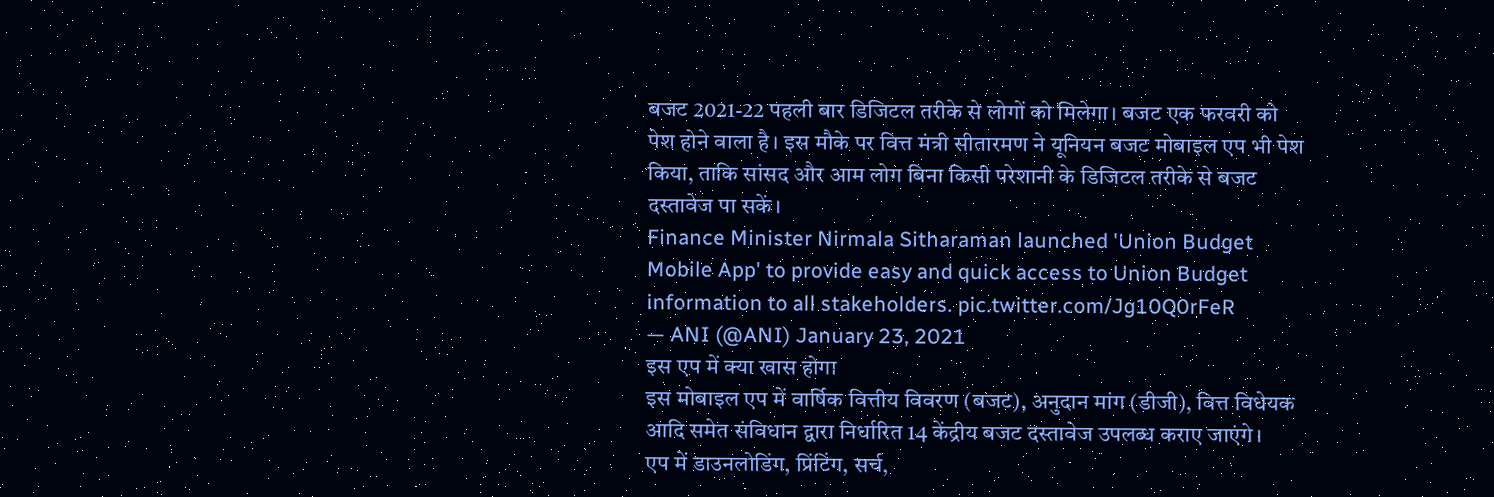बजट 2021-22 पहली बार डिजिटल तरीके से लोगों को मिलेगा। बजट एक फरवरी को पेश होने वाला है। इस मौके पर वित्त मंत्री सीतारमण ने यूनियन बजट मोबाइल एप भी पेश किया, ताकि सांसद और आम लोग बिना किसी परेशानी के डिजिटल तरीके से बजट दस्तावेज पा सकें।
Finance Minister Nirmala Sitharaman launched 'Union Budget Mobile App' to provide easy and quick access to Union Budget information to all stakeholders. pic.twitter.com/Jg10Q0rFeR
— ANI (@ANI) January 23, 2021
इस एप में क्या खास होगा
इस मोबाइल एप में वार्षिक वित्तीय विवरण (बजट), अनुदान मांग (डीजी), वित्त विधेयक आदि समेत संविधान द्वारा निर्धारित 14 केंद्रीय बजट दस्तावेज उपलब्ध कराए जाएंगे।
एप में डाउनलोडिंग, प्रिंटिंग, सर्च,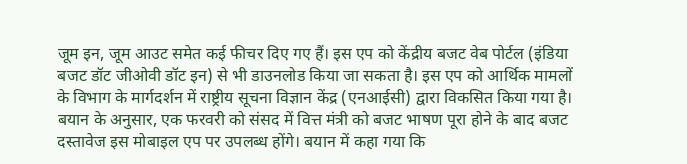जूम इन, जूम आउट समेत कई फीचर दिए गए हैं। इस एप को केंद्रीय बजट वेब पोर्टल (इंडिया बजट डॉट जीओवी डॉट इन) से भी डाउनलोड किया जा सकता है। इस एप को आर्थिक मामलों के विभाग के मार्गदर्शन में राष्ट्रीय सूचना विज्ञान केंद्र (एनआईसी) द्वारा विकसित किया गया है।
बयान के अनुसार, एक फरवरी को संसद में वित्त मंत्री को बजट भाषण पूरा होने के बाद बजट दस्तावेज इस मोबाइल एप पर उपलब्ध होंगे। बयान में कहा गया कि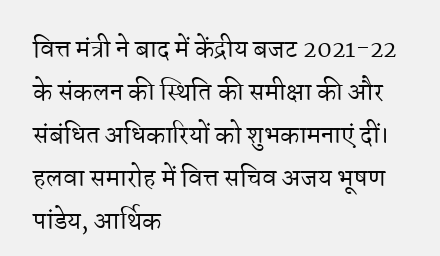वित्त मंत्री ने बाद में केंद्रीय बजट 2021-22 के संकलन की स्थिति की समीक्षा की और संबंधित अधिकारियों को शुभकामनाएं दीं।
हलवा समारोह में वित्त सचिव अजय भूषण पांडेय, आर्थिक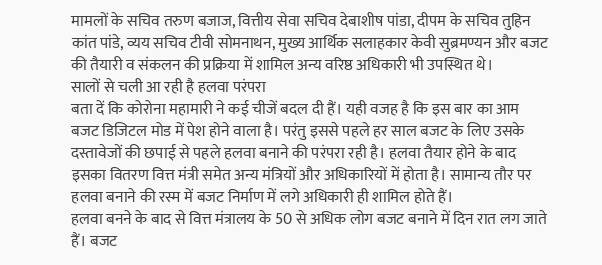मामलों के सचिव तरुण बजाज, वित्तीय सेवा सचिव देबाशीष पांडा, दीपम के सचिव तुहिन कांत पांडे, व्यय सचिव टीवी सोमनाथन, मुख्य आर्थिक सलाहकार केवी सुब्रमण्यन और बजट की तैयारी व संकलन की प्रक्रिया में शामिल अन्य वरिष्ठ अधिकारी भी उपस्थित थे।
सालों से चली आ रही है हलवा परंपरा
बता दें कि कोरोना महामारी ने कई चीजें बदल दी हैं। यही वजह है कि इस बार का आम बजट डिजिटल मोड में पेश होने वाला है। परंतु इससे पहले हर साल बजट के लिए उसके दस्तावेजों की छपाई से पहले हलवा बनाने की परंपरा रही है। हलवा तैयार होने के बाद इसका वितरण वित्त मंत्री समेत अन्य मंत्रियों और अधिकारियों में होता है। सामान्य तौर पर हलवा बनाने की रस्म में बजट निर्माण में लगे अधिकारी ही शामिल होते हैं।
हलवा बनने के बाद से वित्त मंत्रालय के 50 से अधिक लोग बजट बनाने में दिन रात लग जाते हैं। बजट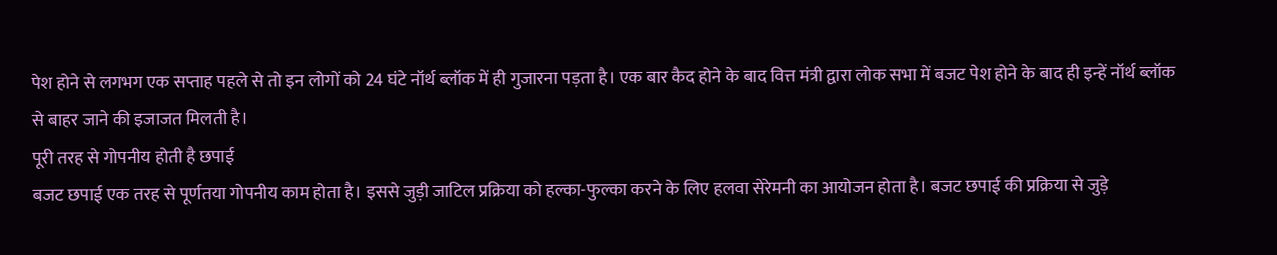पेश होने से लगभग एक सप्ताह पहले से तो इन लोगों को 24 घंटे नॉर्थ ब्लॉक में ही गुजारना पड़ता है। एक बार कैद होने के बाद वित्त मंत्री द्वारा लोक सभा में बजट पेश होने के बाद ही इन्हें नॉर्थ ब्लॉक से बाहर जाने की इजाजत मिलती है।
पूरी तरह से गोपनीय होती है छपाई
बजट छपाई एक तरह से पूर्णतया गोपनीय काम होता है। इससे जुड़ी जाटिल प्रक्रिया को हल्का-फुल्का करने के लिए हलवा सेरेमनी का आयोजन होता है। बजट छपाई की प्रक्रिया से जुड़े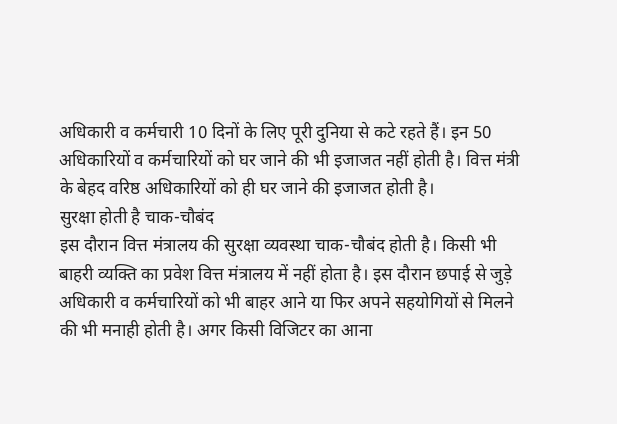अधिकारी व कर्मचारी 10 दिनों के लिए पूरी दुनिया से कटे रहते हैं। इन 50 अधिकारियों व कर्मचारियों को घर जाने की भी इजाजत नहीं होती है। वित्त मंत्री के बेहद वरिष्ठ अधिकारियों को ही घर जाने की इजाजत होती है।
सुरक्षा होती है चाक-चौबंद
इस दौरान वित्त मंत्रालय की सुरक्षा व्यवस्था चाक-चौबंद होती है। किसी भी बाहरी व्यक्ति का प्रवेश वित्त मंत्रालय में नहीं होता है। इस दौरान छपाई से जुड़े अधिकारी व कर्मचारियों को भी बाहर आने या फिर अपने सहयोगियों से मिलने की भी मनाही होती है। अगर किसी विजिटर का आना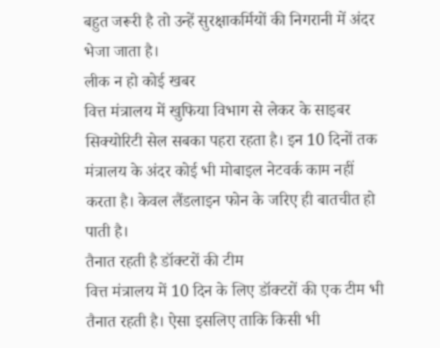बहुत जरूरी है तो उन्हें सुरक्षाकर्मियों की निगरानी में अंदर भेजा जाता है।
लीक न हो कोई खबर
वित्त मंत्रालय में खुफिया विभाग से लेकर के साइबर सिक्योरिटी सेल सबका पहरा रहता है। इन 10 दिनों तक मंत्रालय के अंदर कोई भी मोबाइल नेटवर्क काम नहीं करता है। केवल लैंडलाइन फोन के जरिए ही बातचीत हो पाती है।
तैनात रहती है डॉक्टरों की टीम
वित्त मंत्रालय में 10 दिन के लिए डॉक्टरों की एक टीम भी तैनात रहती है। ऐसा इसलिए ताकि किसी भी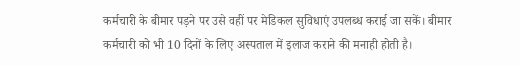कर्मचारी के बीमार पड़ने पर उसे वहीं पर मेडिकल सुविधाएं उपलब्ध कराई जा सकें। बीमार कर्मचारी को भी 10 दिनों के लिए अस्पताल में इलाज कराने की मनाही होती है।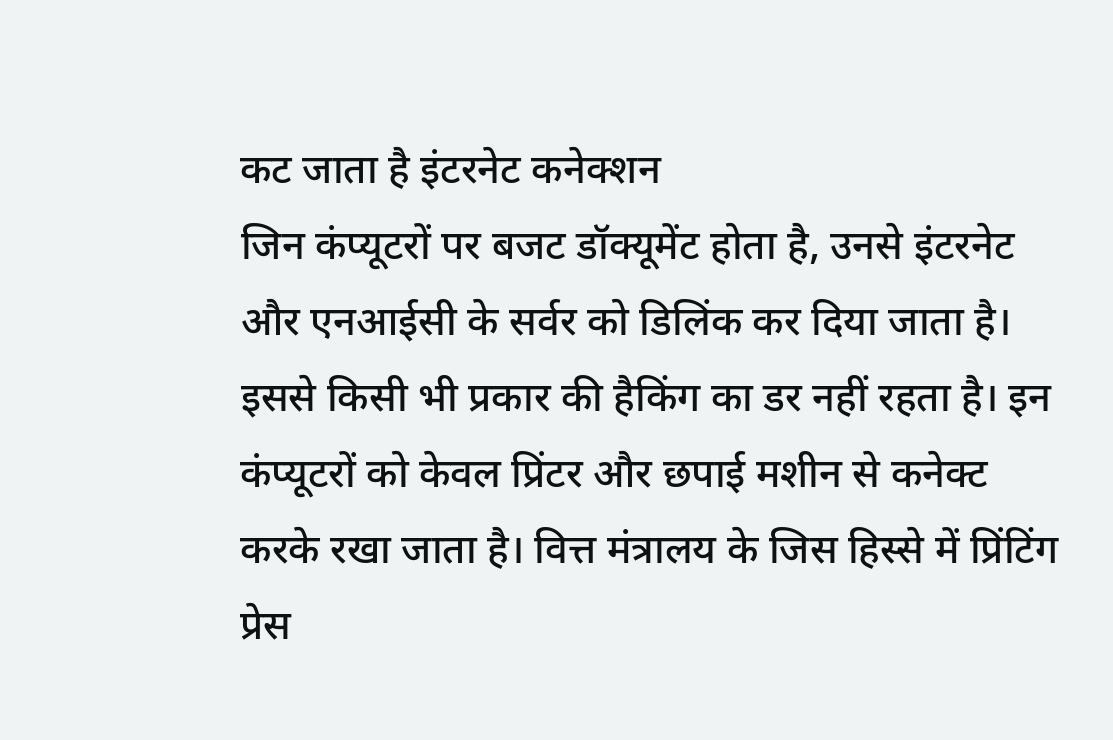कट जाता है इंटरनेट कनेक्शन
जिन कंप्यूटरों पर बजट डॉक्यूमेंट होता है, उनसे इंटरनेट और एनआईसी के सर्वर को डिलिंक कर दिया जाता है। इससे किसी भी प्रकार की हैकिंग का डर नहीं रहता है। इन कंप्यूटरों को केवल प्रिंटर और छपाई मशीन से कनेक्ट करके रखा जाता है। वित्त मंत्रालय के जिस हिस्से में प्रिंटिंग प्रेस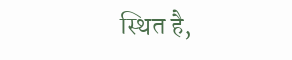स्थित है,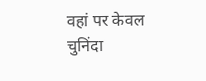वहां पर केवल चुनिंदा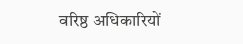वरिष्ठ अधिकारियों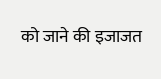को जाने की इजाजत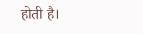होती है।